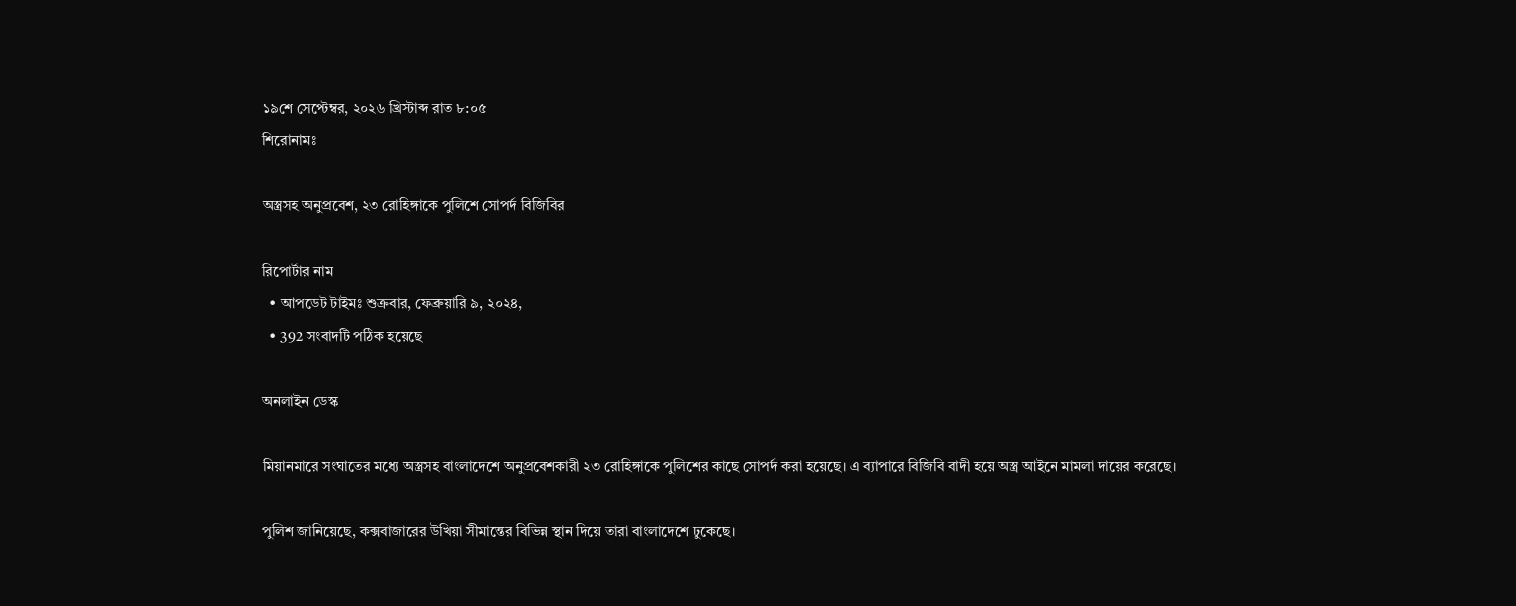১৯শে সেপ্টেম্বর, ২০২৬ খ্রিস্টাব্দ রাত ৮:০৫
শিরোনামঃ

অস্ত্রসহ অনুপ্রবেশ, ২৩ রোহিঙ্গাকে পুলিশে সোপর্দ বিজিবির

রিপোর্টার নাম
  • আপডেট টাইমঃ শুক্রবার, ফেব্রুয়ারি ৯, ২০২৪,
  • 392 সংবাদটি পঠিক হয়েছে

অনলাইন ডেস্ক

মিয়ানমারে সংঘাতের মধ্যে অস্ত্রসহ বাংলাদেশে অনুপ্রবেশকারী ২৩ রোহিঙ্গাকে পুলিশের কাছে সোপর্দ করা হয়েছে। এ ব্যাপারে বিজিবি বাদী হয়ে অস্ত্র আইনে মামলা দায়ের করেছে।

পুলিশ জানিয়েছে, কক্সবাজারের উখিয়া সীমান্তের বিভিন্ন স্থান দিয়ে তারা বাংলাদেশে ঢুকেছে।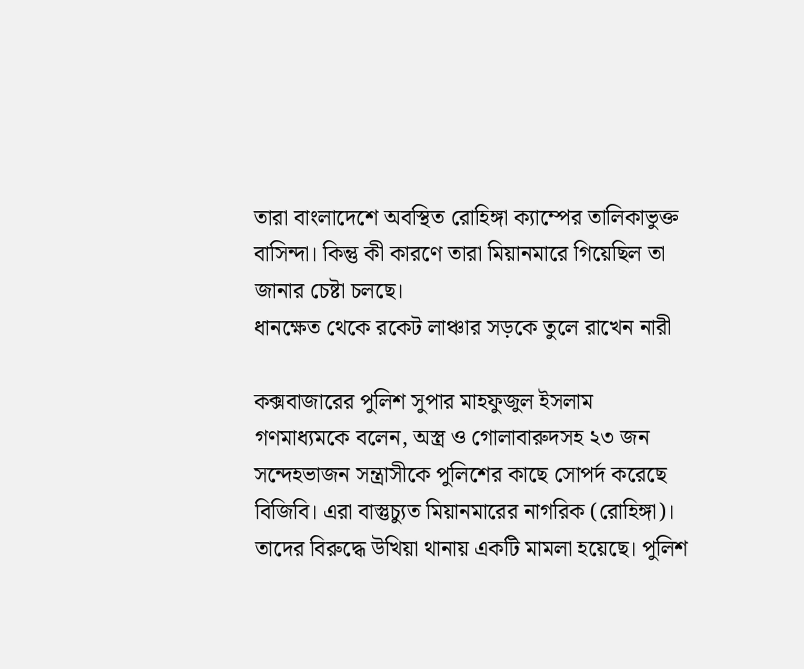তারা বাংলাদেশে অবস্থিত রোহিঙ্গা ক্যাম্পের তালিকাভুক্ত বাসিন্দা। কিন্তু কী কারণে তারা মিয়ানমারে গিয়েছিল তা জানার চেষ্টা চলছে।
ধানক্ষেত থেকে রকেট লাঞ্চার সড়কে তুলে রাখেন নারী

কক্সবাজারের পুলিশ সুপার মাহফুজুল ইসলাম গণমাধ্যমকে বলেন, অস্ত্র ও গোলাবারুদসহ ২৩ জন সন্দেহভাজন সন্ত্রাসীকে পুলিশের কাছে সোপর্দ করেছে বিজিবি। এরা বাস্তুচ্যুত মিয়ানমারের নাগরিক (রোহিঙ্গা)। তাদের বিরুদ্ধে উখিয়া থানায় একটি মামলা হয়েছে। পুলিশ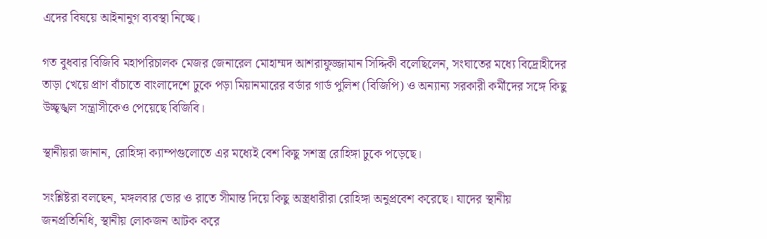এদের বিষয়ে আইনানুগ ব্যবস্থা নিচ্ছে।

গত বুধবার বিজিবি মহাপরিচালক মেজর জেনারেল মোহাম্মদ আশরাফুজ্জামান সিদ্দিকী বলেছিলেন, সংঘাতের মধ্যে বিদ্রোহীদের তাড়া খেয়ে প্রাণ বাঁচাতে বাংলাদেশে ঢুকে পড়া মিয়ানমারের বর্ডার গার্ড পুলিশ (বিজিপি) ও অন্যান্য সরকারী কর্মীদের সঙ্গে কিছু উচ্ছৃঙ্খল সন্ত্রাসীকেও পেয়েছে বিজিবি।

স্থানীয়রা জানান, রোহিঙ্গা ক্যাম্পগুলোতে এর মধ্যেই বেশ কিছু সশস্ত্র রোহিঙ্গা ঢুকে পড়েছে।

সংশ্লিষ্টরা বলছেন, মঙ্গলবার ভোর ও রাতে সীমান্ত দিয়ে কিছু অস্ত্রধারীরা রোহিঙ্গা অনুপ্রবেশ করেছে। যাদের স্থানীয় জনপ্রতিনিধি, স্থানীয় লোকজন আটক করে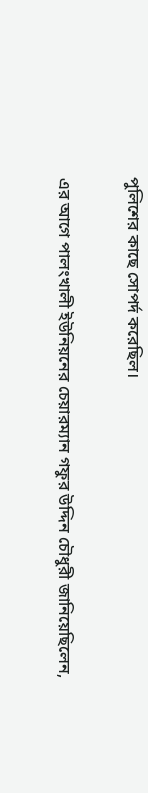পুলিশের কাছে সোপর্দ করেছিল।

এর আগে পালংখালী ইউনিয়নের চেয়ারম্যান গফুর উদ্দিন চৌধুরী জানিয়েছিলেন,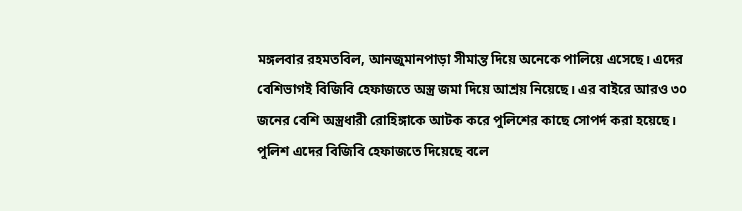মঙ্গলবার রহমতবিল, আনজুমানপাড়া সীমান্ত দিয়ে অনেকে পালিয়ে এসেছে। এদের বেশিভাগই বিজিবি হেফাজতে অস্ত্র জমা দিয়ে আশ্রয় নিয়েছে। এর বাইরে আরও ৩০ জনের বেশি অস্ত্রধারী রোহিঙ্গাকে আটক করে পুলিশের কাছে সোপর্দ করা হয়েছে। পুলিশ এদের বিজিবি হেফাজতে দিয়েছে বলে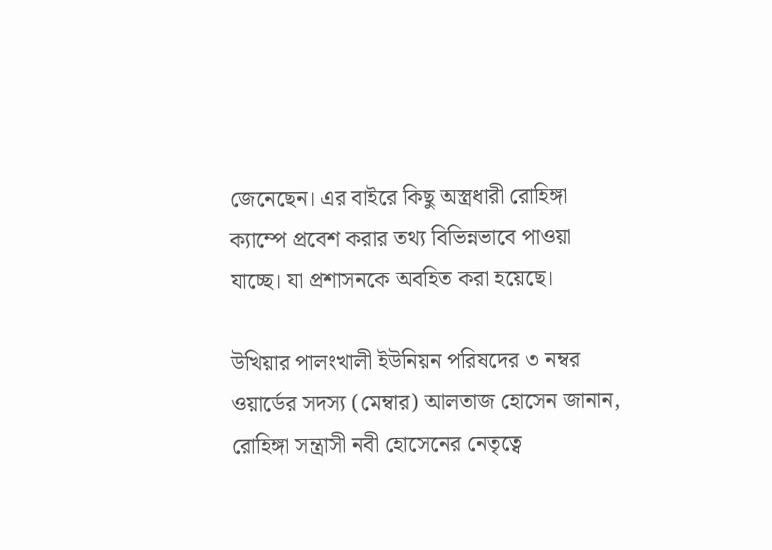জেনেছেন। এর বাইরে কিছু অস্ত্রধারী রোহিঙ্গা ক্যাম্পে প্রবেশ করার তথ্য বিভিন্নভাবে পাওয়া যাচ্ছে। যা প্রশাসনকে অবহিত করা হয়েছে।

উখিয়ার পালংখালী ইউনিয়ন পরিষদের ৩ নম্বর ওয়ার্ডের সদস্য (মেম্বার) আলতাজ হোসেন জানান, রোহিঙ্গা সন্ত্রাসী নবী হোসেনের নেতৃত্বে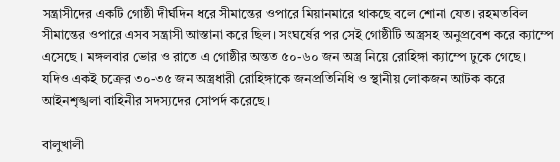সন্ত্রাসীদের একটি গোষ্ঠী দীর্ঘদিন ধরে সীমান্তের ওপারে মিয়ানমারে থাকছে বলে শোনা যেত। রহমতবিল সীমান্তের ওপারে এসব সন্ত্রাসী আস্তানা করে ছিল। সংঘর্ষের পর সেই গোষ্ঠীটি অস্ত্রসহ অনুপ্রবেশ করে ক্যাম্পে এসেছে । মঙ্গলবার ভোর ও রাতে এ গোষ্ঠীর অন্তত ৫০-৬০ জন অস্ত্র নিয়ে রোহিঙ্গা ক্যাম্পে ঢুকে গেছে। যদিও একই চক্রের ৩০-৩৫ জন অস্ত্রধারী রোহিঙ্গাকে জনপ্রতিনিধি ও স্থানীয় লোকজন আটক করে আইনশৃঙ্খলা বাহিনীর সদস্যদের সোপর্দ করেছে।

বালুখালী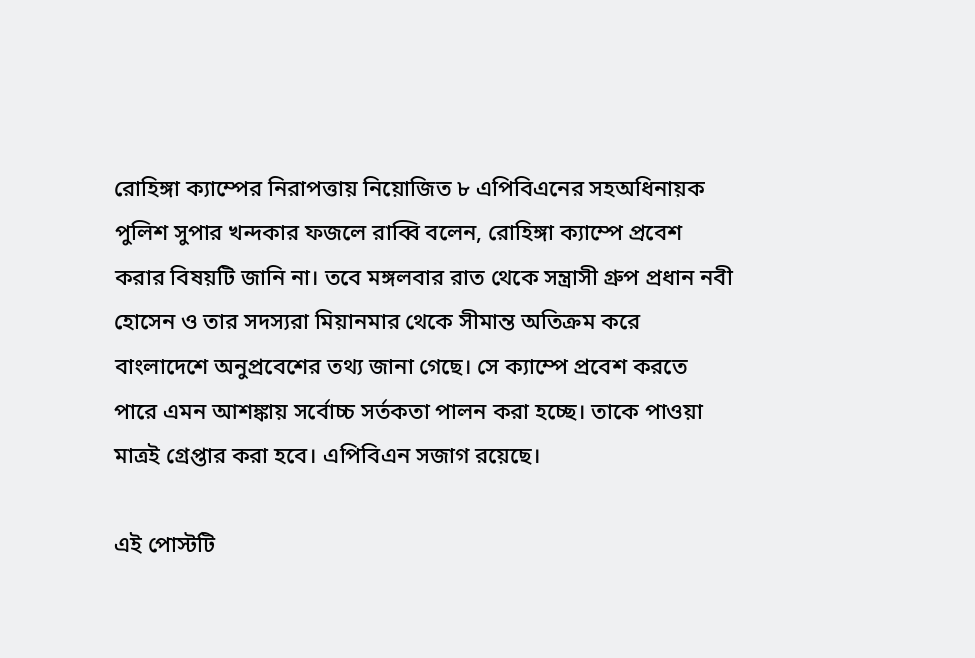রোহিঙ্গা ক্যাম্পের নিরাপত্তায় নিয়োজিত ৮ এপিবিএনের সহঅধিনায়ক পুলিশ সুপার খন্দকার ফজলে রাব্বি বলেন, রোহিঙ্গা ক্যাম্পে প্রবেশ করার বিষয়টি জানি না। তবে মঙ্গলবার রাত থেকে সন্ত্রাসী গ্রুপ প্রধান নবী হোসেন ও তার সদস্যরা মিয়ানমার থেকে সীমান্ত অতিক্রম করে বাংলাদেশে অনুপ্রবেশের তথ্য জানা গেছে। সে ক্যাম্পে প্রবেশ করতে পারে এমন আশঙ্কায় সর্বোচ্চ সর্তকতা পালন করা হচ্ছে। তাকে পাওয়া মাত্রই গ্রেপ্তার করা হবে। এপিবিএন সজাগ রয়েছে।

এই পোস্টটি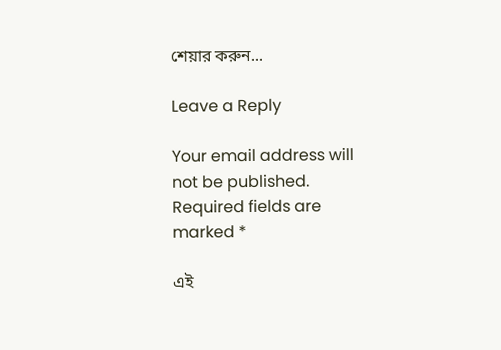শেয়ার করুন...

Leave a Reply

Your email address will not be published. Required fields are marked *

এই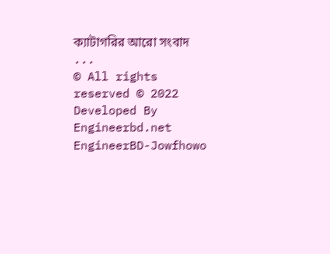ক্যাটাগরির আরো সংবাদ ...
© All rights reserved © 2022
Developed By Engineerbd.net
EngineerBD-Jowfhowo